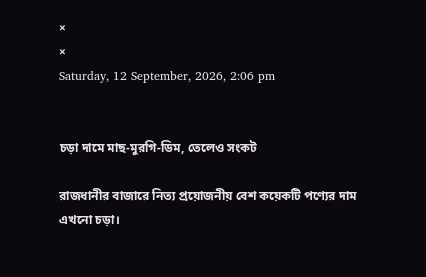×
×
Saturday, 12 September, 2026, 2:06 pm


চড়া দামে মাছ-মুরগি-ডিম, তেলেও সংকট

রাজধানীর বাজারে নিত্য প্রয়োজনীয় বেশ কয়েকটি পণ্যের দাম এখনো চড়া।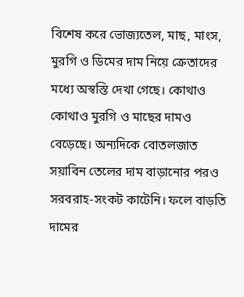বিশেষ করে ভোজ্যতেল, মাছ, মাংস, মুরগি ও ডিমের দাম নিয়ে ক্রেতাদের মধ্যে অস্বস্তি দেখা গেছে। কোথাও কোথাও মুরগি ও মাছের দামও বেড়েছে। অন্যদিকে বোতলজাত সয়াবিন তেলের দাম বাড়ানোর পরও সরবরাহ-সংকট কাটেনি। ফলে বাড়তি দামের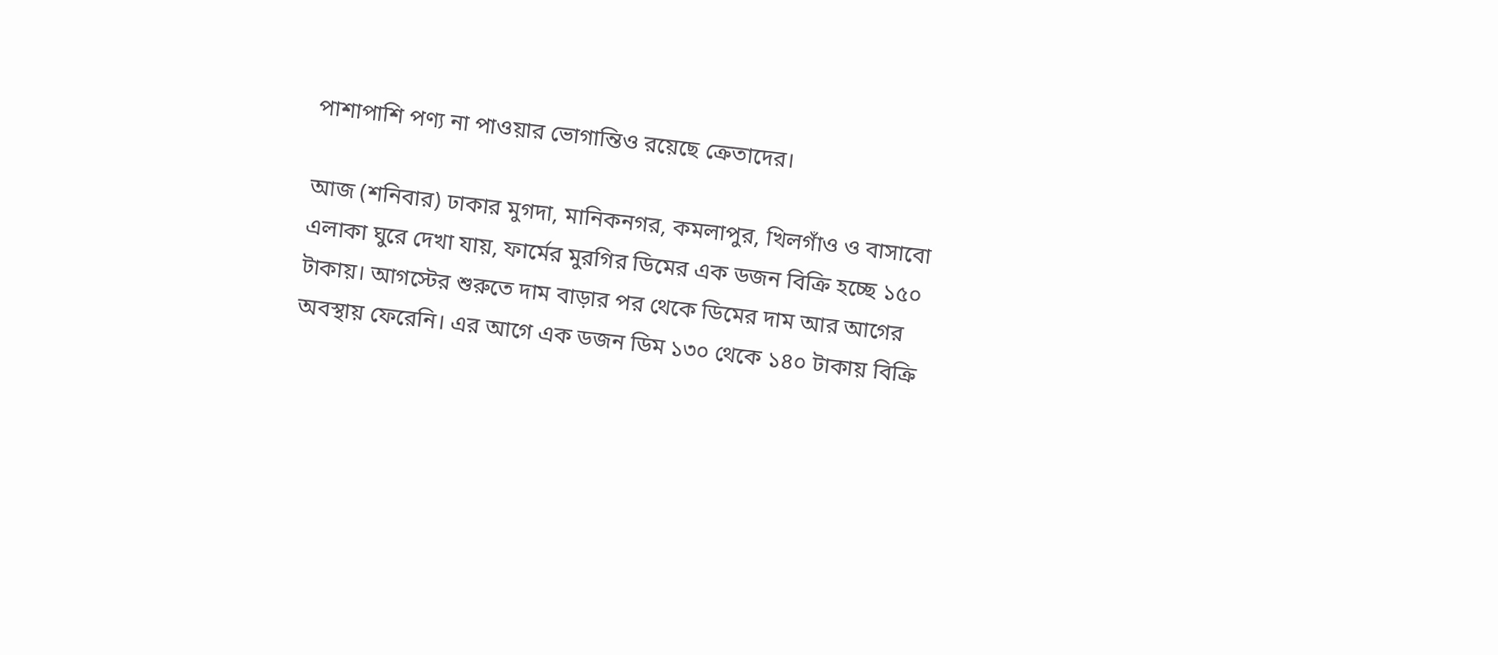পাশাপাশি পণ্য না পাওয়ার ভোগান্তিও রয়েছে ক্রেতাদের।

আজ (শনিবার) ঢাকার মুগদা, মানিকনগর, কমলাপুর, খিলগাঁও ও বাসাবো এলাকা ঘুরে দেখা যায়, ফার্মের মুরগির ডিমের এক ডজন বিক্রি হচ্ছে ১৫০ টাকায়। আগস্টের শুরুতে দাম বাড়ার পর থেকে ডিমের দাম আর আগের অবস্থায় ফেরেনি। এর আগে এক ডজন ডিম ১৩০ থেকে ১৪০ টাকায় বিক্রি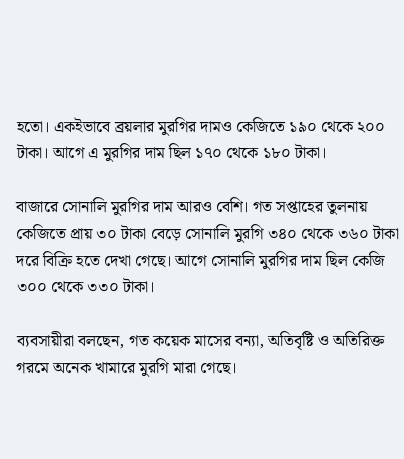হতো। একইভাবে ব্রয়লার মুরগির দামও কেজিতে ১৯০ থেকে ২০০ টাকা। আগে এ মুরগির দাম ছিল ১৭০ থেকে ১৮০ টাকা।

বাজারে সোনালি মুরগির দাম আরও বেশি। গত সপ্তাহের তুলনায় কেজিতে প্রায় ৩০ টাকা বেড়ে সোনালি মুরগি ৩৪০ থেকে ৩৬০ টাকা দরে বিক্রি হতে দেখা গেছে। আগে সোনালি মুরগির দাম ছিল কেজি ৩০০ থেকে ৩৩০ টাকা।

ব্যবসায়ীরা বলছেন, গত কয়েক মাসের বন্যা, অতিবৃষ্টি ও অতিরিক্ত গরমে অনেক খামারে মুরগি মারা গেছে।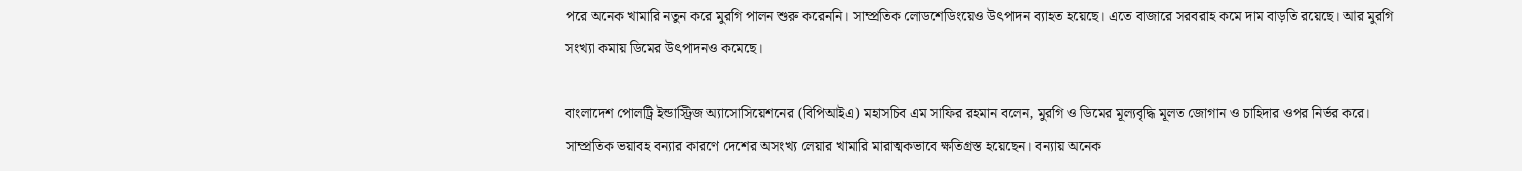পরে অনেক খামারি নতুন করে মুরগি পালন শুরু করেননি। সাম্প্রতিক লোডশেডিংয়েও উৎপাদন ব্যাহত হয়েছে। এতে বাজারে সরবরাহ কমে দাম বাড়তি রয়েছে। আর মুরগি সংখ্যা কমায় ডিমের উৎপাদনও কমেছে।

বাংলাদেশ পোলট্রি ইন্ডাস্ট্রিজ অ্যাসোসিয়েশনের (বিপিআইএ) মহাসচিব এম সাফির রহমান বলেন, মুরগি ও ডিমের মূল্যবৃদ্ধি মূলত জোগান ও চাহিদার ওপর নির্ভর করে। সাম্প্রতিক ভয়াবহ বন্যার কারণে দেশের অসংখ্য লেয়ার খামারি মারাত্মকভাবে ক্ষতিগ্রস্ত হয়েছেন। বন্যায় অনেক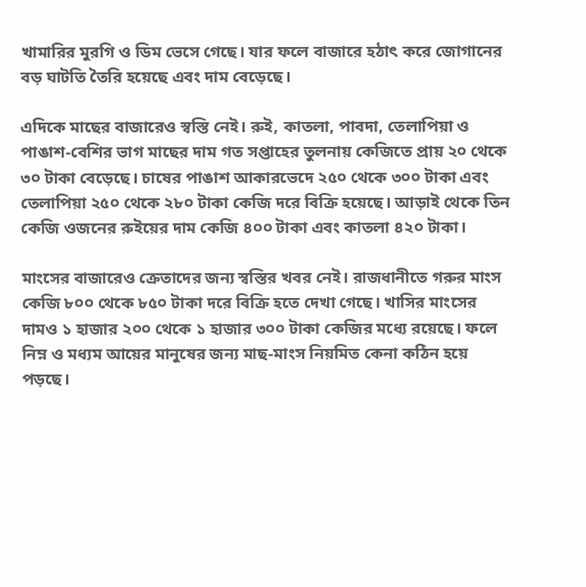খামারির মুরগি ও ডিম ভেসে গেছে। যার ফলে বাজারে হঠাৎ করে জোগানের বড় ঘাটতি তৈরি হয়েছে এবং দাম বেড়েছে।

এদিকে মাছের বাজারেও স্বস্তি নেই। রুই, কাতলা, পাবদা, তেলাপিয়া ও পাঙাশ-বেশির ভাগ মাছের দাম গত সপ্তাহের তুলনায় কেজিতে প্রায় ২০ থেকে ৩০ টাকা বেড়েছে। চাষের পাঙাশ আকারভেদে ২৫০ থেকে ৩০০ টাকা এবং তেলাপিয়া ২৫০ থেকে ২৮০ টাকা কেজি দরে বিক্রি হয়েছে। আড়াই থেকে তিন কেজি ওজনের রুইয়ের দাম কেজি ৪০০ টাকা এবং কাতলা ৪২০ টাকা।

মাংসের বাজারেও ক্রেতাদের জন্য স্বস্তির খবর নেই। রাজধানীতে গরুর মাংস কেজি ৮০০ থেকে ৮৫০ টাকা দরে বিক্রি হতে দেখা গেছে। খাসির মাংসের দামও ১ হাজার ২০০ থেকে ১ হাজার ৩০০ টাকা কেজির মধ্যে রয়েছে। ফলে নিম্ন ও মধ্যম আয়ের মানুষের জন্য মাছ-মাংস নিয়মিত কেনা কঠিন হয়ে পড়ছে।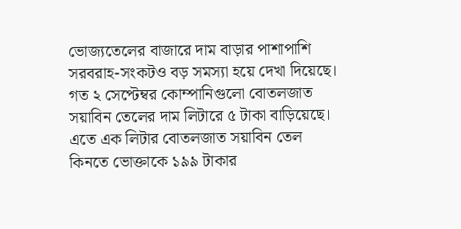ভোজ্যতেলের বাজারে দাম বাড়ার পাশাপাশি সরবরাহ-সংকটও বড় সমস্যা হয়ে দেখা দিয়েছে। গত ২ সেপ্টেম্বর কোম্পানিগুলো বোতলজাত সয়াবিন তেলের দাম লিটারে ৫ টাকা বাড়িয়েছে। এতে এক লিটার বোতলজাত সয়াবিন তেল কিনতে ভোক্তাকে ১৯৯ টাকার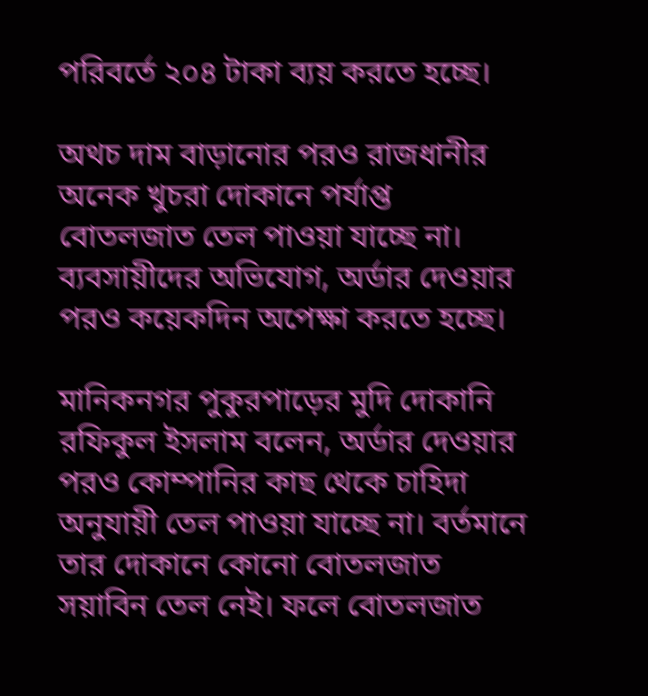পরিবর্তে ২০৪ টাকা ব্যয় করতে হচ্ছে।

অথচ দাম বাড়ানোর পরও রাজধানীর অনেক খুচরা দোকানে পর্যাপ্ত বোতলজাত তেল পাওয়া যাচ্ছে না। ব্যবসায়ীদের অভিযোগ, অর্ডার দেওয়ার পরও কয়েকদিন অপেক্ষা করতে হচ্ছে।

মানিকনগর পুকুরপাড়ের মুদি দোকানি রফিকুল ইসলাম বলেন, অর্ডার দেওয়ার পরও কোম্পানির কাছ থেকে চাহিদা অনুযায়ী তেল পাওয়া যাচ্ছে না। বর্তমানে তার দোকানে কোনো বোতলজাত সয়াবিন তেল নেই। ফলে বোতলজাত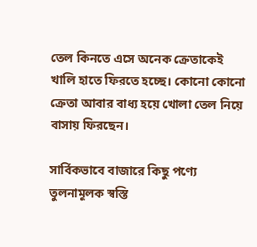তেল কিনতে এসে অনেক ক্রেতাকেই খালি হাতে ফিরতে হচ্ছে। কোনো কোনো ক্রেতা আবার বাধ্য হয়ে খোলা তেল নিয়ে বাসায় ফিরছেন।

সার্বিকভাবে বাজারে কিছু পণ্যে তুলনামূলক স্বস্তি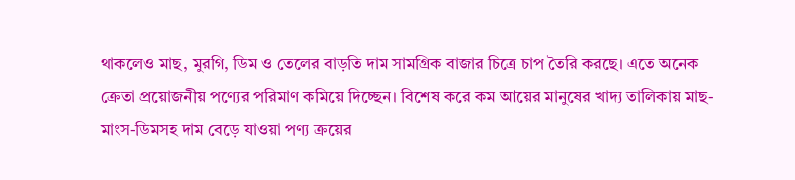থাকলেও মাছ, মুরগি, ডিম ও তেলের বাড়তি দাম সামগ্রিক বাজার চিত্রে চাপ তৈরি করছে। এতে অনেক ক্রেতা প্রয়োজনীয় পণ্যের পরিমাণ কমিয়ে দিচ্ছেন। বিশেষ করে কম আয়ের মানুষের খাদ্য তালিকায় মাছ-মাংস-ডিমসহ দাম বেড়ে যাওয়া পণ্য ক্রয়ের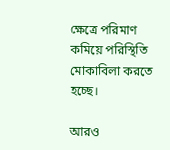ক্ষেত্রে পরিমাণ কমিয়ে পরিস্থিতি মোকাবিলা করতে হচ্ছে।

আরও